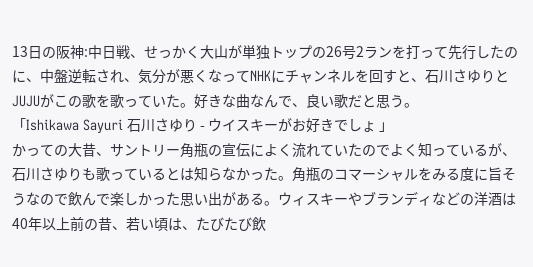13日の阪神:中日戦、せっかく大山が単独トップの26号2ランを打って先行したのに、中盤逆転され、気分が悪くなってNHKにチャンネルを回すと、石川さゆりとJUJUがこの歌を歌っていた。好きな曲なんで、良い歌だと思う。
「Ishikawa Sayuri 石川さゆり - ウイスキーがお好きでしょ 」
かっての大昔、サントリー角瓶の宣伝によく流れていたのでよく知っているが、石川さゆりも歌っているとは知らなかった。角瓶のコマーシャルをみる度に旨そうなので飲んで楽しかった思い出がある。ウィスキーやブランディなどの洋酒は40年以上前の昔、若い頃は、たびたび飲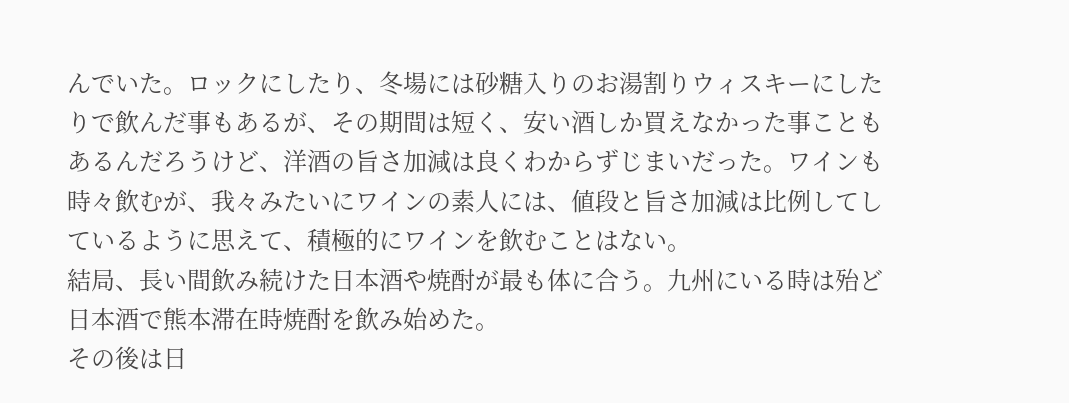んでいた。ロックにしたり、冬場には砂糖入りのお湯割りウィスキーにしたりで飲んだ事もあるが、その期間は短く、安い酒しか買えなかった事こともあるんだろうけど、洋酒の旨さ加減は良くわからずじまいだった。ワインも時々飲むが、我々みたいにワインの素人には、値段と旨さ加減は比例してしているように思えて、積極的にワインを飲むことはない。
結局、長い間飲み続けた日本酒や焼酎が最も体に合う。九州にいる時は殆ど日本酒で熊本滞在時焼酎を飲み始めた。
その後は日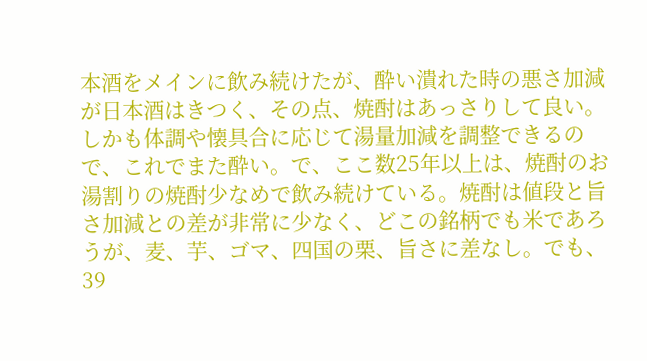本酒をメインに飲み続けたが、酔い潰れた時の悪さ加減が日本酒はきつく、その点、焼酎はあっさりして良い。しかも体調や懐具合に応じて湯量加減を調整できるので、これでまた酔い。で、ここ数25年以上は、焼酎のお湯割りの焼酎少なめで飲み続けている。焼酎は値段と旨さ加減との差が非常に少なく、どこの銘柄でも米であろうが、麦、芋、ゴマ、四国の栗、旨さに差なし。でも、39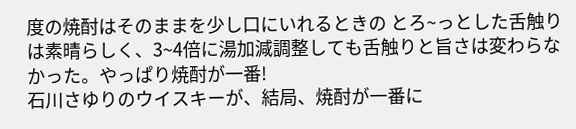度の焼酎はそのままを少し口にいれるときの とろ~っとした舌触りは素晴らしく、3~4倍に湯加減調整しても舌触りと旨さは変わらなかった。やっぱり焼酎が一番!
石川さゆりのウイスキーが、結局、焼酎が一番に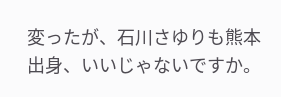変ったが、石川さゆりも熊本出身、いいじゃないですか。